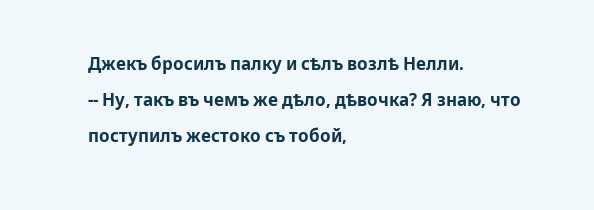Джекъ бросилъ палку и сѣлъ возлѣ Нелли.
-- Ну, такъ въ чемъ же дѣло, дѣвочка? Я знаю, что поступилъ жестоко съ тобой,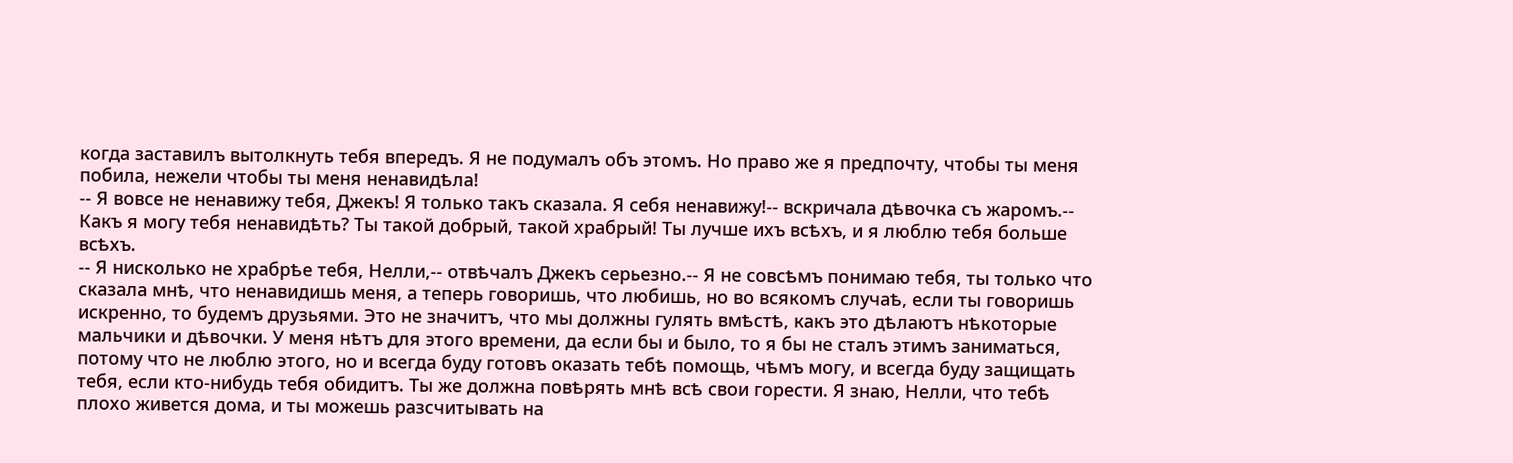когда заставилъ вытолкнуть тебя впередъ. Я не подумалъ объ этомъ. Но право же я предпочту, чтобы ты меня побила, нежели чтобы ты меня ненавидѣла!
-- Я вовсе не ненавижу тебя, Джекъ! Я только такъ сказала. Я себя ненавижу!-- вскричала дѣвочка съ жаромъ.-- Какъ я могу тебя ненавидѣть? Ты такой добрый, такой храбрый! Ты лучше ихъ всѣхъ, и я люблю тебя больше всѣхъ.
-- Я нисколько не храбрѣе тебя, Нелли,-- отвѣчалъ Джекъ серьезно.-- Я не совсѣмъ понимаю тебя, ты только что сказала мнѣ, что ненавидишь меня, а теперь говоришь, что любишь, но во всякомъ случаѣ, если ты говоришь искренно, то будемъ друзьями. Это не значитъ, что мы должны гулять вмѣстѣ, какъ это дѣлаютъ нѣкоторые мальчики и дѣвочки. У меня нѣтъ для этого времени, да если бы и было, то я бы не сталъ этимъ заниматься, потому что не люблю этого, но и всегда буду готовъ оказать тебѣ помощь, чѣмъ могу, и всегда буду защищать тебя, если кто-нибудь тебя обидитъ. Ты же должна повѣрять мнѣ всѣ свои горести. Я знаю, Нелли, что тебѣ плохо живется дома, и ты можешь разсчитывать на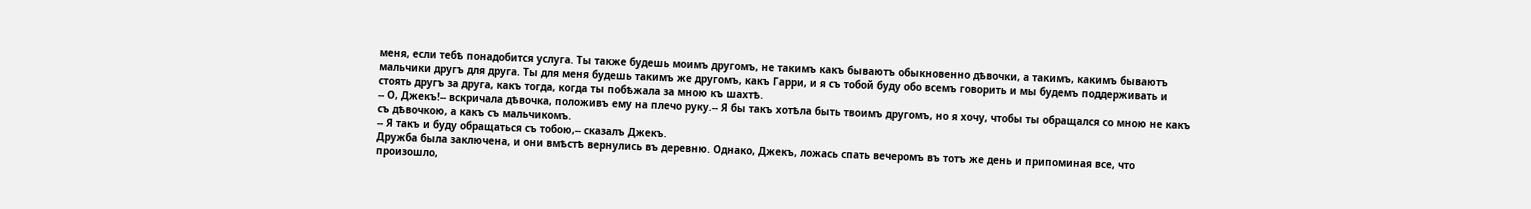меня, если тебѣ понадобится услуга. Ты также будешь моимъ другомъ, не такимъ какъ бываютъ обыкновенно дѣвочки, а такимъ, какимъ бываютъ мальчики другъ для друга. Ты для меня будешь такимъ же другомъ, какъ Гарри, и я съ тобой буду обо всемъ говорить и мы будемъ поддерживать и стоять другъ за друга, какъ тогда, когда ты побѣжала за мною къ шахтѣ.
-- О, Джекъ!-- вскричала дѣвочка, положивъ ему на плечо руку.-- Я бы такъ хотѣла быть твоимъ другомъ, но я хочу, чтобы ты обращался со мною не какъ съ дѣвочкою, а какъ съ мальчикомъ.
-- Я такъ и буду обращаться съ тобою,-- сказалъ Джекъ.
Дружба была заключена, и они вмѣстѣ вернулись въ деревню. Однако, Джекъ, ложась спать вечеромъ въ тотъ же день и припоминая все, что произошло,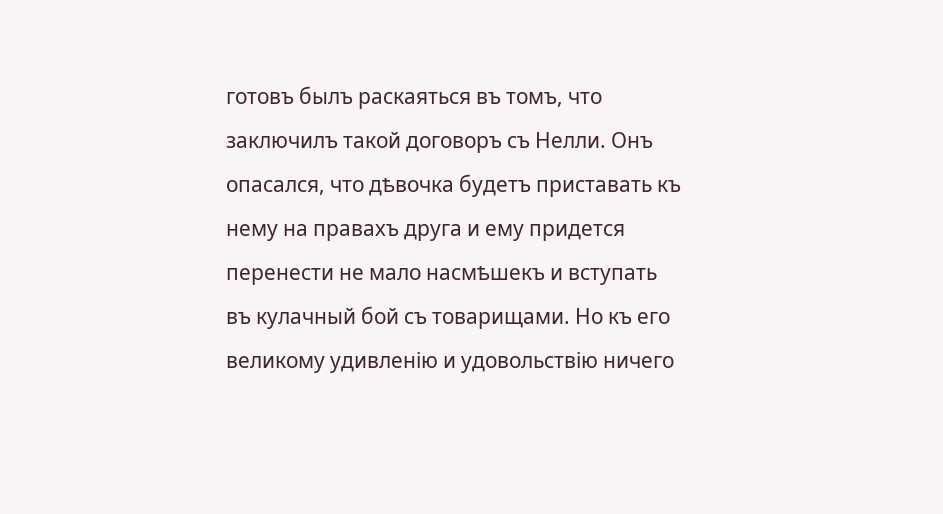готовъ былъ раскаяться въ томъ, что заключилъ такой договоръ съ Нелли. Онъ опасался, что дѣвочка будетъ приставать къ нему на правахъ друга и ему придется перенести не мало насмѣшекъ и вступать въ кулачный бой съ товарищами. Но къ его великому удивленію и удовольствію ничего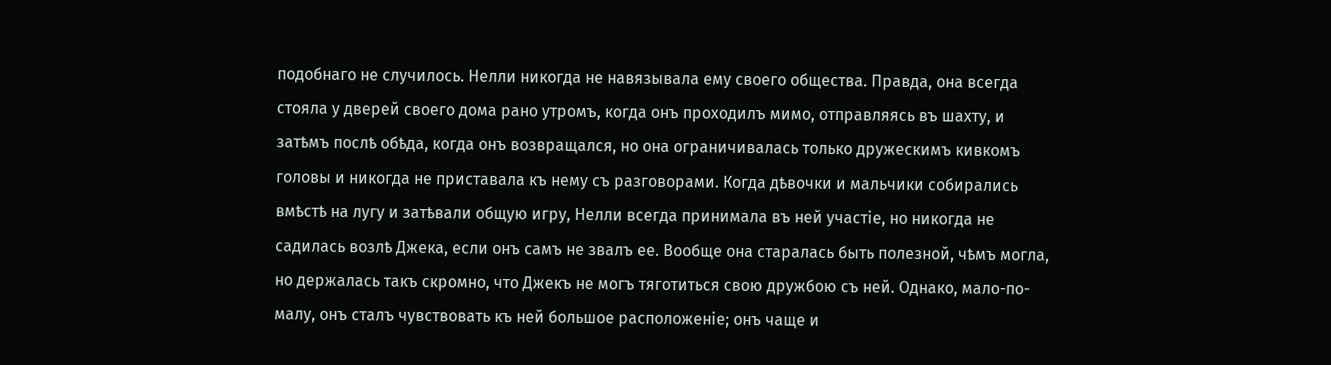подобнаго не случилось. Нелли никогда не навязывала ему своего общества. Правда, она всегда стояла у дверей своего дома рано утромъ, когда онъ проходилъ мимо, отправляясь въ шахту, и затѣмъ послѣ обѣда, когда онъ возвращался, но она ограничивалась только дружескимъ кивкомъ головы и никогда не приставала къ нему съ разговорами. Когда дѣвочки и мальчики собирались вмѣстѣ на лугу и затѣвали общую игру, Нелли всегда принимала въ ней участіе, но никогда не садилась возлѣ Джека, если онъ самъ не звалъ ее. Вообще она старалась быть полезной, чѣмъ могла, но держалась такъ скромно, что Джекъ не могъ тяготиться свою дружбою съ ней. Однако, мало-по-малу, онъ сталъ чувствовать къ ней большое расположеніе; онъ чаще и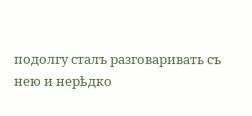подолгу сталъ разговаривать съ нею и нерѣдко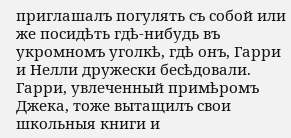приглашалъ погулять съ собой или же посидѣть гдѣ-нибудь въ укромномъ уголкѣ, гдѣ онъ, Гарри и Нелли дружески бесѣдовали.
Гарри, увлеченный примѣромъ Джека, тоже вытащилъ свои школьныя книги и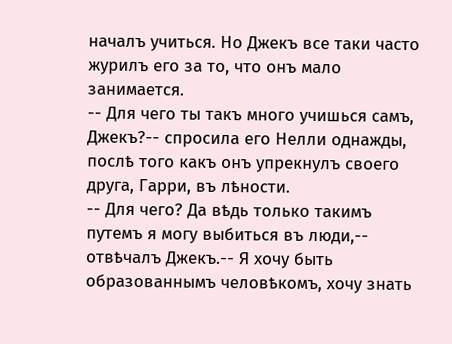началъ учиться. Но Джекъ все таки часто журилъ его за то, что онъ мало занимается.
-- Для чего ты такъ много учишься самъ, Джекъ?-- спросила его Нелли однажды, послѣ того какъ онъ упрекнулъ своего друга, Гарри, въ лѣности.
-- Для чего? Да вѣдь только такимъ путемъ я могу выбиться въ люди,-- отвѣчалъ Джекъ.-- Я хочу быть образованнымъ человѣкомъ, хочу знать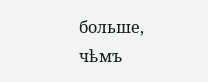больше, чѣмъ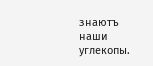знаютъ наши углекопы.